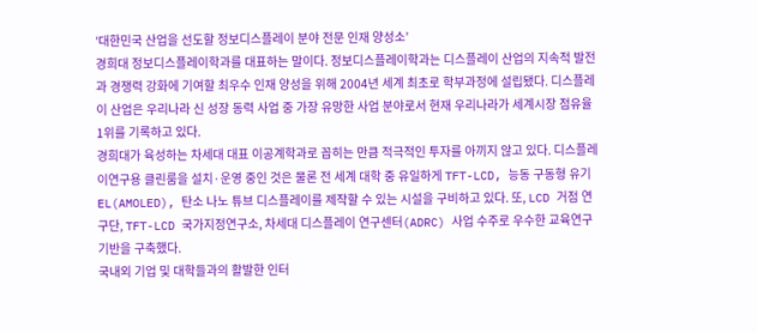‘대한민국 산업을 선도할 정보디스플레이 분야 전문 인재 양성소’
경희대 정보디스플레이학과를 대표하는 말이다. 정보디스플레이학과는 디스플레이 산업의 지속적 발전과 경쟁력 강화에 기여할 최우수 인재 양성을 위해 2004년 세계 최초로 학부과정에 설립됐다. 디스플레이 산업은 우리나라 신 성장 동력 사업 중 가장 유망한 사업 분야로서 현재 우리나라가 세계시장 점유율 1위를 기록하고 있다.
경희대가 육성하는 차세대 대표 이공계학과로 꼽히는 만큼 적극적인 투자를 아끼지 않고 있다. 디스플레이연구용 클린룸을 설치·운영 중인 것은 물론 전 세계 대학 중 유일하게 TFT-LCD, 능동 구동형 유기 EL(AMOLED), 탄소 나노 튜브 디스플레이를 제작할 수 있는 시설을 구비하고 있다. 또, LCD 거점 연구단, TFT-LCD 국가지정연구소, 차세대 디스플레이 연구센터(ADRC) 사업 수주로 우수한 교육연구기반을 구축했다.
국내외 기업 및 대학들과의 활발한 인터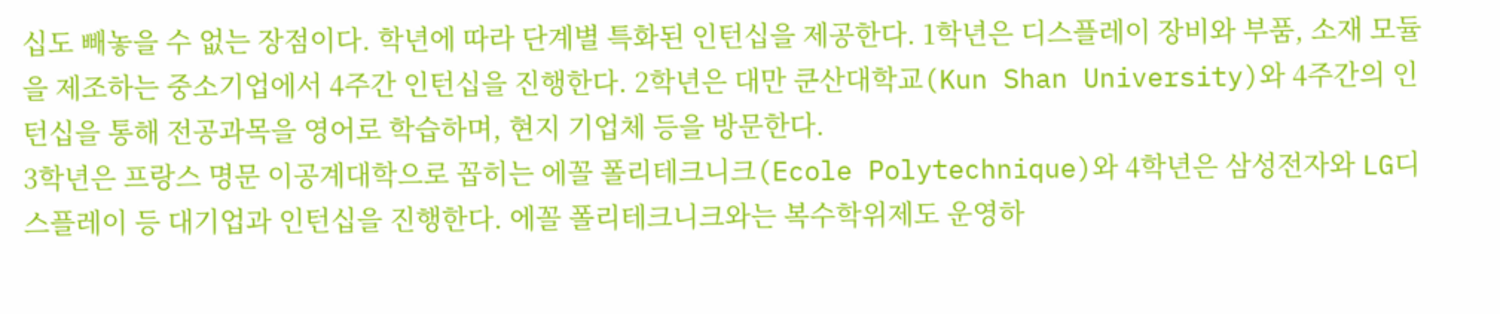십도 빼놓을 수 없는 장점이다. 학년에 따라 단계별 특화된 인턴십을 제공한다. 1학년은 디스플레이 장비와 부품, 소재 모듈을 제조하는 중소기업에서 4주간 인턴십을 진행한다. 2학년은 대만 쿤산대학교(Kun Shan University)와 4주간의 인턴십을 통해 전공과목을 영어로 학습하며, 현지 기업체 등을 방문한다.
3학년은 프랑스 명문 이공계대학으로 꼽히는 에꼴 폴리테크니크(Ecole Polytechnique)와 4학년은 삼성전자와 LG디스플레이 등 대기업과 인턴십을 진행한다. 에꼴 폴리테크니크와는 복수학위제도 운영하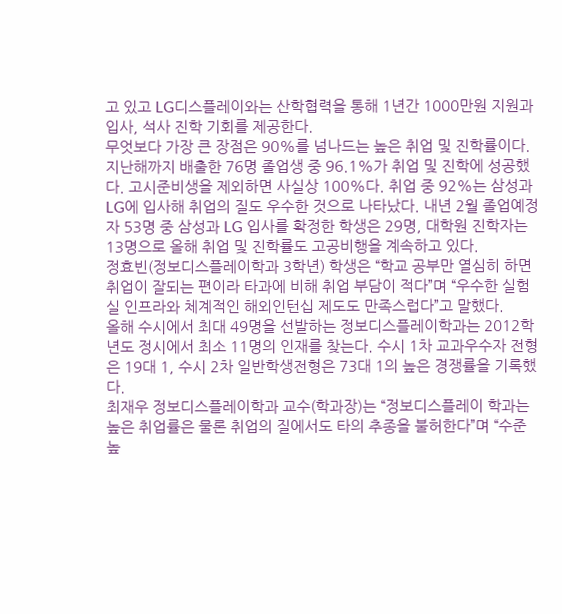고 있고 LG디스플레이와는 산학협력을 통해 1년간 1000만원 지원과 입사, 석사 진학 기회를 제공한다.
무엇보다 가장 큰 장점은 90%를 넘나드는 높은 취업 및 진학률이다.
지난해까지 배출한 76명 졸업생 중 96.1%가 취업 및 진학에 성공했다. 고시준비생을 제외하면 사실상 100%다. 취업 중 92%는 삼성과 LG에 입사해 취업의 질도 우수한 것으로 나타났다. 내년 2월 졸업예정자 53명 중 삼성과 LG 입사를 확정한 학생은 29명, 대학원 진학자는 13명으로 올해 취업 및 진학률도 고공비행을 계속하고 있다.
정효빈(정보디스플레이학과 3학년) 학생은 “학교 공부만 열심히 하면 취업이 잘되는 편이라 타과에 비해 취업 부담이 적다”며 “우수한 실험실 인프라와 체계적인 해외인턴십 제도도 만족스럽다”고 말했다.
올해 수시에서 최대 49명을 선발하는 정보디스플레이학과는 2012학년도 정시에서 최소 11명의 인재를 찾는다. 수시 1차 교과우수자 전형은 19대 1, 수시 2차 일반학생전형은 73대 1의 높은 경쟁률을 기록했다.
최재우 정보디스플레이학과 교수(학과장)는 “정보디스플레이 학과는 높은 취업률은 물론 취업의 질에서도 타의 추종을 불허한다”며 “수준 높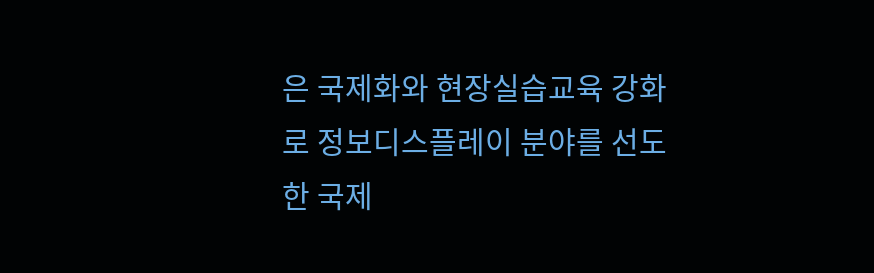은 국제화와 현장실습교육 강화로 정보디스플레이 분야를 선도한 국제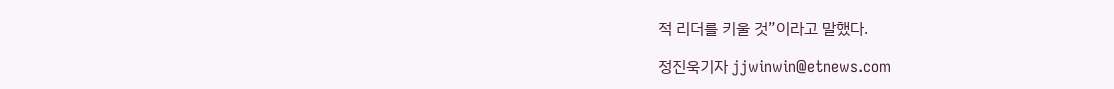적 리더를 키울 것”이라고 말했다.

정진욱기자 jjwinwin@etnews.com